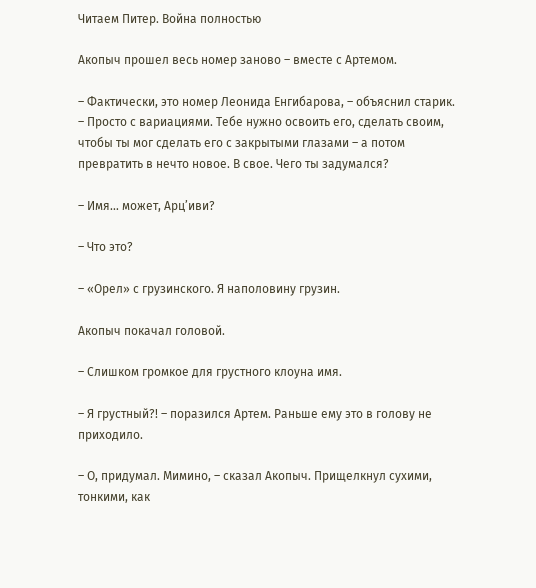Читаем Питер. Война полностью

Акопыч прошел весь номер заново – вместе с Артемом.

– Фактически, это номер Леонида Енгибарова, – объяснил старик. – Просто с вариациями. Тебе нужно освоить его, сделать своим, чтобы ты мог сделать его с закрытыми глазами – а потом превратить в нечто новое. В свое. Чего ты задумался?

– Имя… может, Арц’иви?

– Что это?

– «Орел» с грузинского. Я наполовину грузин.

Акопыч покачал головой.

– Слишком громкое для грустного клоуна имя.

– Я грустный?! – поразился Артем. Раньше ему это в голову не приходило.

– О, придумал. Мимино, – сказал Акопыч. Прищелкнул сухими, тонкими, как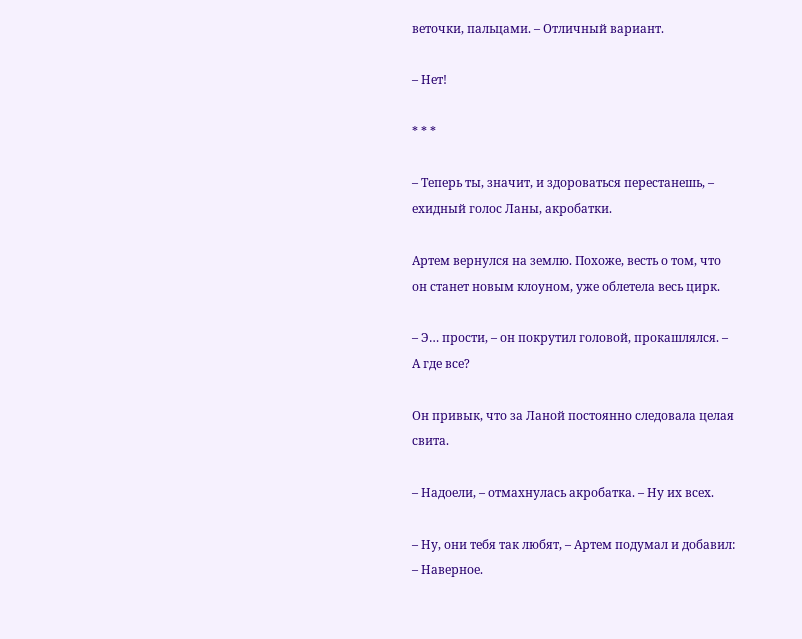веточки, пальцами. – Отличный вариант.

– Нет!

* * *

– Теперь ты, значит, и здороваться перестанешь, – ехидный голос Ланы, акробатки.

Артем вернулся на землю. Похоже, весть о том, что он станет новым клоуном, уже облетела весь цирк.

– Э… прости, – он покрутил головой, прокашлялся. – А где все?

Он привык, что за Ланой постоянно следовала целая свита.

– Надоели, – отмахнулась акробатка. – Ну их всех.

– Ну, они тебя так любят, – Артем подумал и добавил: – Наверное.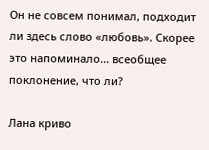Он не совсем понимал, подходит ли здесь слово «любовь». Скорее это напоминало… всеобщее поклонение, что ли?

Лана криво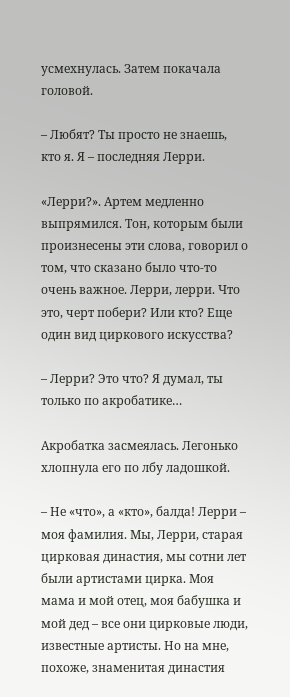усмехнулась. Затем покачала головой.

– Любят? Ты просто не знаешь, кто я. Я – последняя Лерри.

«Лерри?». Артем медленно выпрямился. Тон, которым были произнесены эти слова, говорил о том, что сказано было что-то очень важное. Лерри, лерри. Что это, черт побери? Или кто? Еще один вид циркового искусства?

– Лерри? Это что? Я думал, ты только по акробатике…

Акробатка засмеялась. Легонько хлопнула его по лбу ладошкой.

– Не «что», а «кто», балда! Лерри – моя фамилия. Мы, Лерри, старая цирковая династия, мы сотни лет были артистами цирка. Моя мама и мой отец, моя бабушка и мой дед – все они цирковые люди, известные артисты. Но на мне, похоже, знаменитая династия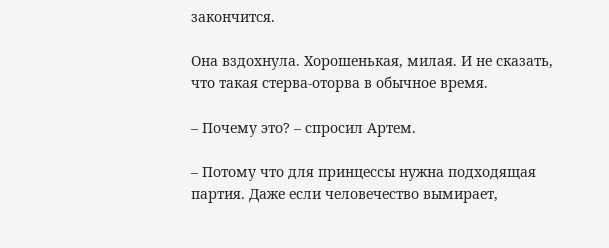закончится.

Она вздохнула. Хорошенькая, милая. И не сказать, что такая стерва-оторва в обычное время.

– Почему это? – спросил Артем.

– Потому что для принцессы нужна подходящая партия. Даже если человечество вымирает,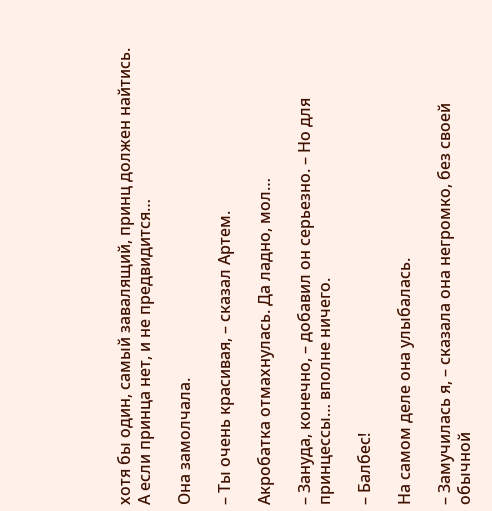хотя бы один, самый завалящий, принц должен найтись. А если принца нет, и не предвидится…

Она замолчала.

– Ты очень красивая, – сказал Артем.

Акробатка отмахнулась. Да ладно, мол…

– Зануда, конечно, – добавил он серьезно. – Но для принцессы… вполне ничего.

– Балбес!

На самом деле она улыбалась.

– Замучилась я, – сказала она негромко, без своей обычной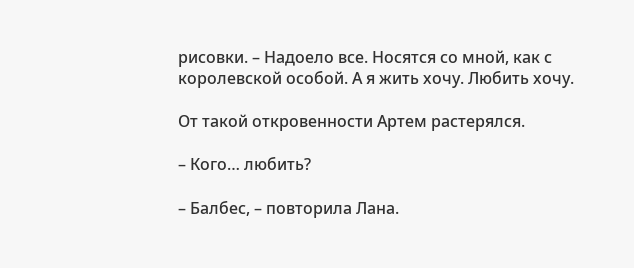рисовки. – Надоело все. Носятся со мной, как с королевской особой. А я жить хочу. Любить хочу.

От такой откровенности Артем растерялся.

– Кого… любить?

– Балбес, – повторила Лана.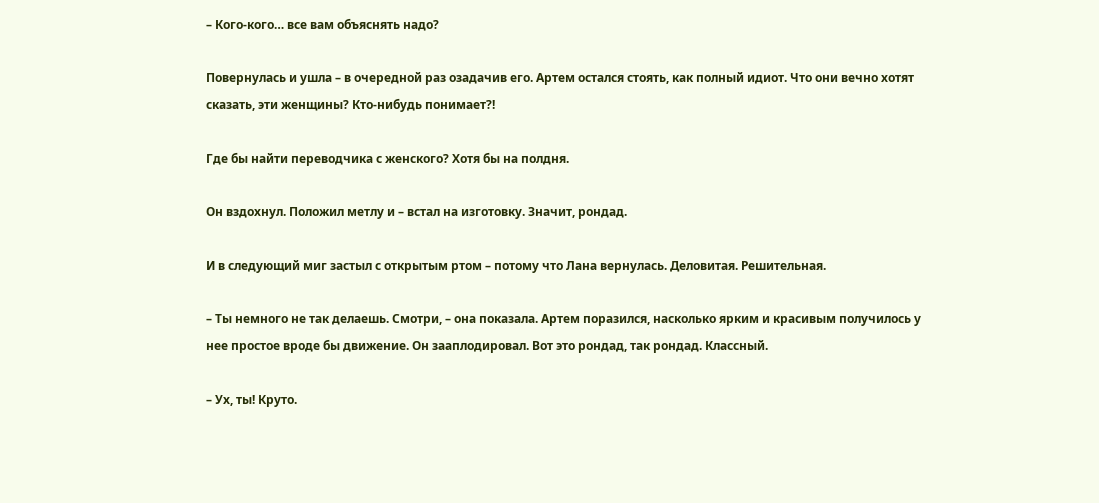– Кого-кого… все вам объяснять надо?

Повернулась и ушла – в очередной раз озадачив его. Артем остался стоять, как полный идиот. Что они вечно хотят сказать, эти женщины? Кто-нибудь понимает?!

Где бы найти переводчика с женского? Хотя бы на полдня.

Он вздохнул. Положил метлу и – встал на изготовку. Значит, рондад.

И в следующий миг застыл с открытым ртом – потому что Лана вернулась. Деловитая. Решительная.

– Ты немного не так делаешь. Смотри, – она показала. Артем поразился, насколько ярким и красивым получилось у нее простое вроде бы движение. Он зааплодировал. Вот это рондад, так рондад. Классный.

– Ух, ты! Круто.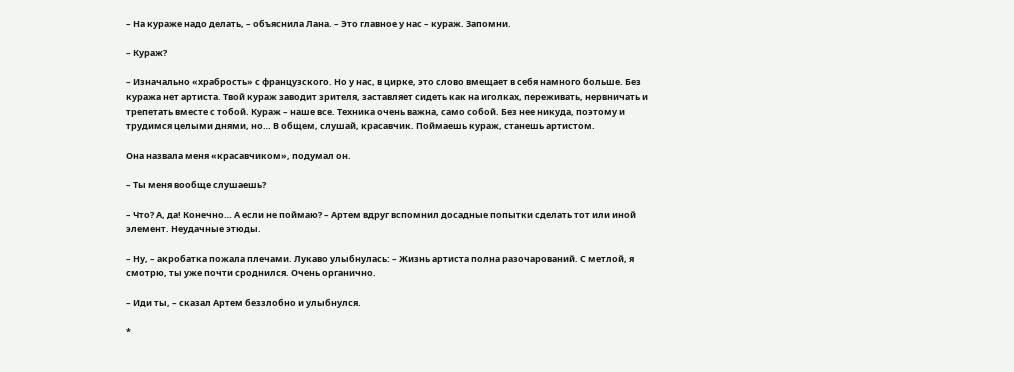– На кураже надо делать, – объяснила Лана. – Это главное у нас – кураж. Запомни.

– Кураж?

– Изначально «храбрость» с французского. Но у нас, в цирке, это слово вмещает в себя намного больше. Без куража нет артиста. Твой кураж заводит зрителя, заставляет сидеть как на иголках, переживать, нервничать и трепетать вместе с тобой. Кураж – наше все. Техника очень важна, само собой. Без нее никуда, поэтому и трудимся целыми днями, но… В общем, слушай, красавчик. Поймаешь кураж, станешь артистом.

Она назвала меня «красавчиком», подумал он.

– Ты меня вообще слушаешь?

– Что? А, да! Конечно… А если не поймаю? – Артем вдруг вспомнил досадные попытки сделать тот или иной элемент. Неудачные этюды.

– Ну, – акробатка пожала плечами. Лукаво улыбнулась: – Жизнь артиста полна разочарований. С метлой, я смотрю, ты уже почти сроднился. Очень органично.

– Иди ты, – сказал Артем беззлобно и улыбнулся.

*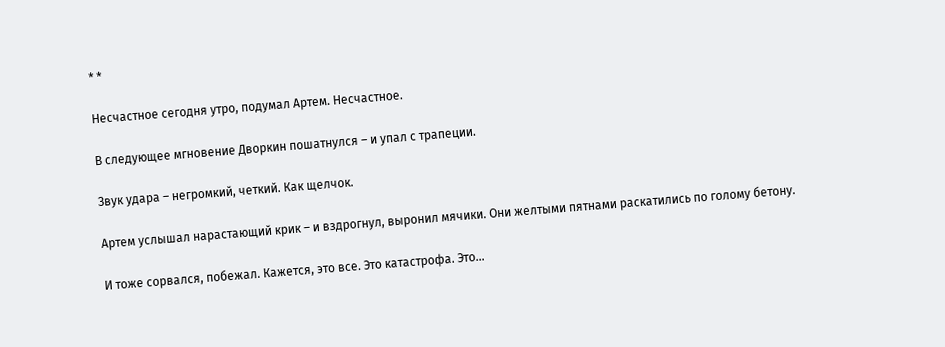* *

Несчастное сегодня утро, подумал Артем. Несчастное.

В следующее мгновение Дворкин пошатнулся – и упал с трапеции.

Звук удара – негромкий, четкий. Как щелчок.

Артем услышал нарастающий крик – и вздрогнул, выронил мячики. Они желтыми пятнами раскатились по голому бетону.

И тоже сорвался, побежал. Кажется, это все. Это катастрофа. Это…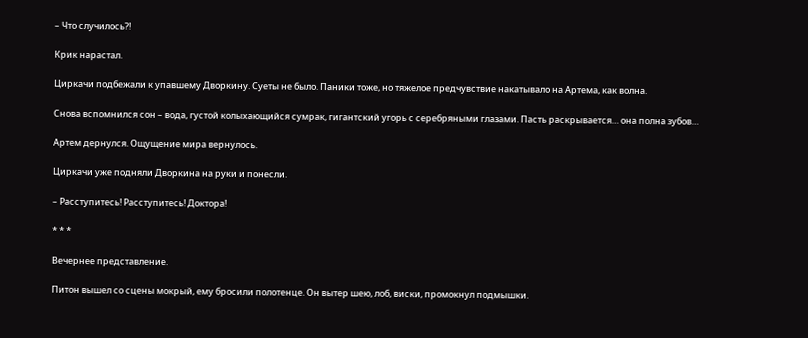– Что случилось?!

Крик нарастал.

Циркачи подбежали к упавшему Дворкину. Суеты не было. Паники тоже, но тяжелое предчувствие накатывало на Артема, как волна.

Снова вспомнился сон – вода, густой колыхающийся сумрак, гигантский угорь с серебряными глазами. Пасть раскрывается… она полна зубов…

Артем дернулся. Ощущение мира вернулось.

Циркачи уже подняли Дворкина на руки и понесли.

– Расступитесь! Расступитесь! Доктора!

* * *

Вечернее представление.

Питон вышел со сцены мокрый, ему бросили полотенце. Он вытер шею, лоб, виски, промокнул подмышки.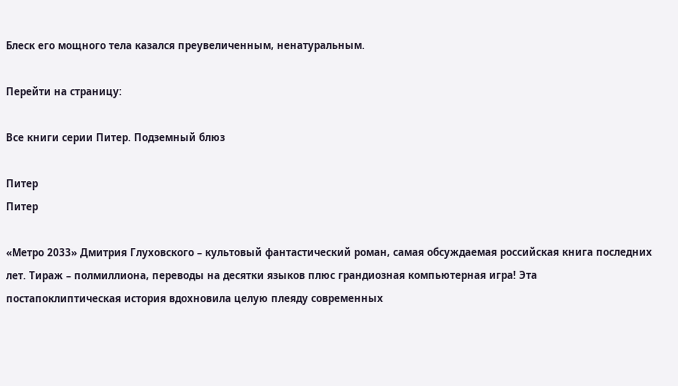Блеск его мощного тела казался преувеличенным, ненатуральным.

Перейти на страницу:

Все книги серии Питер. Подземный блюз

Питер
Питер

«Метро 2033» Дмитрия Глуховского – культовый фантастический роман, самая обсуждаемая российская книга последних лет. Тираж – полмиллиона, переводы на десятки языков плюс грандиозная компьютерная игра! Эта постапоклиптическая история вдохновила целую плеяду современных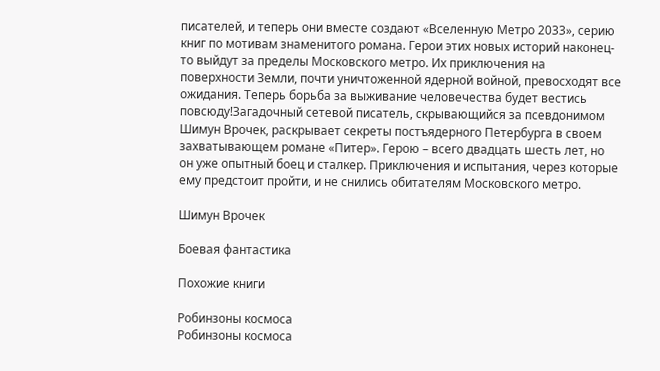писателей, и теперь они вместе создают «Вселенную Метро 2033», серию книг по мотивам знаменитого романа. Герои этих новых историй наконец-то выйдут за пределы Московского метро. Их приключения на поверхности Земли, почти уничтоженной ядерной войной, превосходят все ожидания. Теперь борьба за выживание человечества будет вестись повсюду!Загадочный сетевой писатель, скрывающийся за псевдонимом Шимун Врочек, раскрывает секреты постъядерного Петербурга в своем захватывающем романе «Питер». Герою – всего двадцать шесть лет, но он уже опытный боец и сталкер. Приключения и испытания, через которые ему предстоит пройти, и не снились обитателям Московского метро.

Шимун Врочек

Боевая фантастика

Похожие книги

Робинзоны космоса
Робинзоны космоса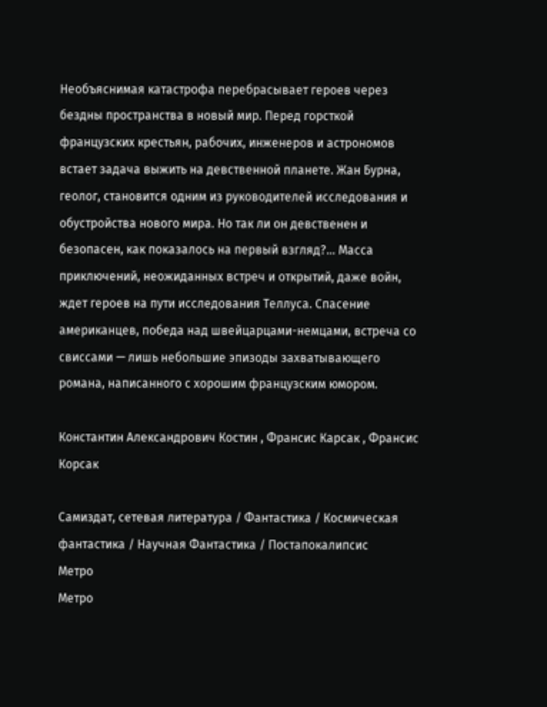Необъяснимая катастрофа перебрасывает героев через бездны пространства в новый мир. Перед горсткой французских крестьян, рабочих, инженеров и астрономов встает задача выжить на девственной планете. Жан Бурна, геолог, становится одним из руководителей исследования и обустройства нового мира. Но так ли он девственен и безопасен, как показалось на первый взгляд?… Масса приключений, неожиданных встреч и открытий, даже войн, ждет героев на пути исследования Теллуса. Спасение американцев, победа над швейцарцами-немцами, встреча со свиссами — лишь небольшие эпизоды захватывающего романа, написанного с хорошим французским юмором.

Константин Александрович Костин , Франсис Карсак , Франсис Корсак

Самиздат, сетевая литература / Фантастика / Космическая фантастика / Научная Фантастика / Постапокалипсис
Метро
Метро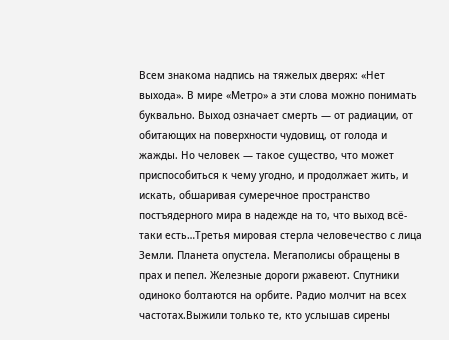Всем знакома надпись на тяжелых дверях: «Нет выхода». В мире «Метро» а эти слова можно понимать буквально. Выход означает смерть — от радиации, от обитающих на поверхности чудовищ, от голода и жажды. Но человек — такое существо, что может приспособиться к чему угодно, и продолжает жить, и искать, обшаривая сумеречное пространство постъядерного мира в надежде на то, что выход всё-таки есть…Третья мировая стерла человечество с лица Земли. Планета опустела. Мегаполисы обращены в прах и пепел. Железные дороги ржавеют. Спутники одиноко болтаются на орбите. Радио молчит на всех частотах.Выжили только те, кто услышав сирены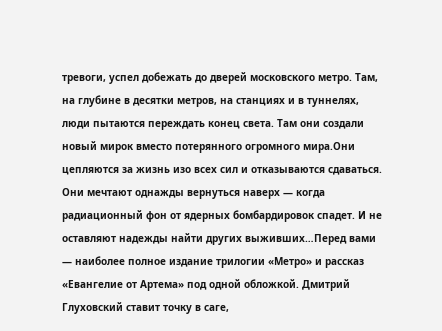тревоги, успел добежать до дверей московского метро. Там, на глубине в десятки метров, на станциях и в туннелях, люди пытаются переждать конец света. Там они создали новый мирок вместо потерянного огромного мира.Они цепляются за жизнь изо всех сил и отказываются сдаваться. Они мечтают однажды вернуться наверх — когда радиационный фон от ядерных бомбардировок спадет. И не оставляют надежды найти других выживших…Перед вами — наиболее полное издание трилогии «Метро» и рассказ «Евангелие от Артема» под одной обложкой. Дмитрий Глуховский ставит точку в саге,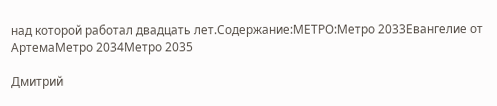над которой работал двадцать лет.Содержание:МЕТРО:Метро 2033Евангелие от АртемаМетро 2034Метро 2035

Дмитрий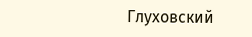Глуховский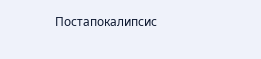Постапокалипсис